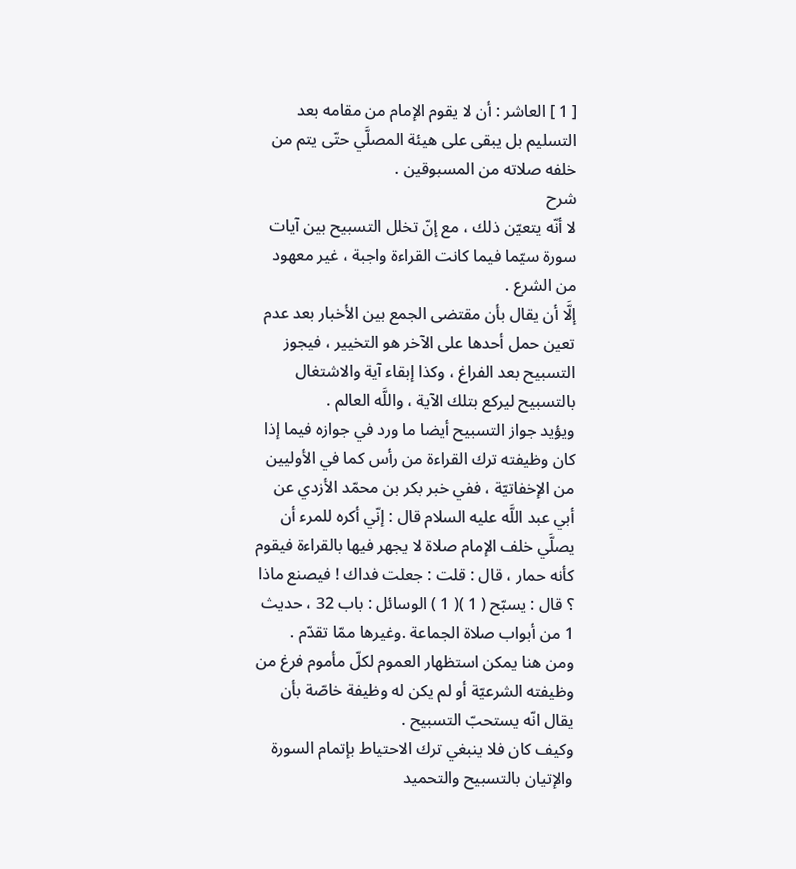[ 1 ] العاشر : أن لا يقوم الإمام من مقامه بعد التسليم بل يبقى على هيئة المصلَّي حتّى يتم من خلفه صلاته من المسبوقين .
شرح
لا أنّه يتعيّن ذلك ، مع إنّ تخلل التسبيح بين آيات سورة سيّما فيما كانت القراءة واجبة ، غير معهود من الشرع .
إلَّا أن يقال بأن مقتضى الجمع بين الأخبار بعد عدم تعين حمل أحدها على الآخر هو التخيير ، فيجوز التسبيح بعد الفراغ ، وكذا إبقاء آية والاشتغال بالتسبيح ليركع بتلك الآية ، واللَّه العالم .
ويؤيد جواز التسبيح أيضا ما ورد في جوازه فيما إذا كان وظيفته ترك القراءة من رأس كما في الأوليين من الإخفاتيّة ، ففي خبر بكر بن محمّد الأزدي عن أبي عبد اللَّه عليه السلام قال : إنّي أكره للمرء أن يصلَّي خلف الإمام صلاة لا يجهر فيها بالقراءة فيقوم كأنه حمار ، قال : قلت : جعلت فداك ! فيصنع ماذا ؟ قال : يسبّح ( 1 )( 1 ) الوسائل : باب 32 ، حديث 1 من أبواب صلاة الجماعة .وغيرها ممّا تقدّم .
ومن هنا يمكن استظهار العموم لكلّ مأموم فرغ من وظيفته الشرعيّة أو لم يكن له وظيفة خاصّة بأن يقال انّه يستحبّ التسبيح .
وكيف كان فلا ينبغي ترك الاحتياط بإتمام السورة والإتيان بالتسبيح والتحميد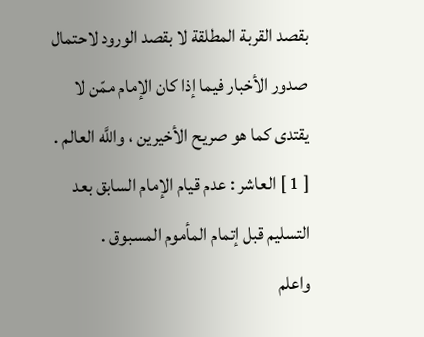بقصد القربة المطلقة لا بقصد الورود لاحتمال صدور الأخبار فيما إذا كان الإمام ممّن لا يقتدى كما هو صريح الأخيرين ، واللَّه العالم .
[ 1 ] العاشر : عدم قيام الإمام السابق بعد التسليم قبل إتمام المأموم المسبوق .
واعلم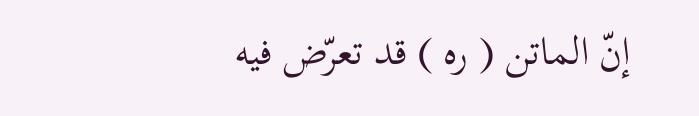إنّ الماتن ( ره ) قد تعرّض فيه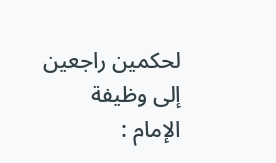لحكمين راجعين إلى وظيفة الإمام :